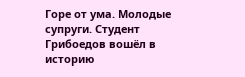Горе от ума. Молодые супруги. Студент
Грибоедов вошёл в историю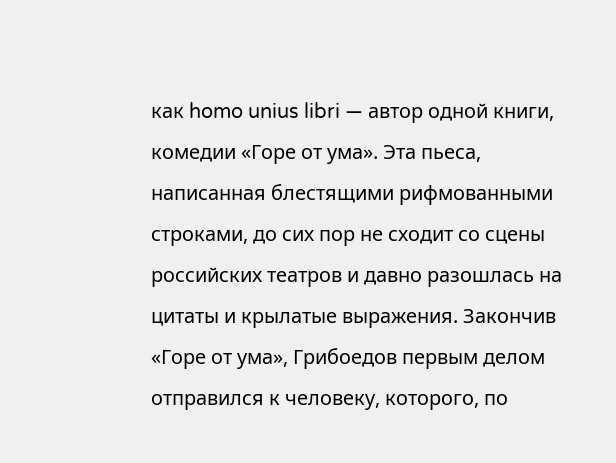как homo unius libri — автор одной книги, комедии «Горе от ума». Эта пьеса, написанная блестящими рифмованными строками, до сих пор не сходит со сцены российских театров и давно разошлась на цитаты и крылатые выражения. Закончив «Горе от ума», Грибоедов первым делом отправился к человеку, которого, по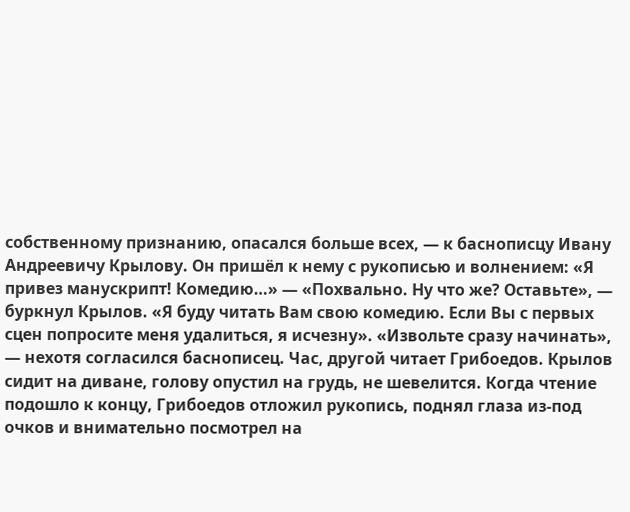собственному признанию, опасался больше всех, — к баснописцу Ивану Андреевичу Крылову. Он пришёл к нему с рукописью и волнением: «Я привез манускрипт! Комедию…» — «Похвально. Ну что же? Оставьте», — буркнул Крылов. «Я буду читать Вам свою комедию. Если Вы с первых сцен попросите меня удалиться, я исчезну». «Извольте сразу начинать», — нехотя согласился баснописец. Час, другой читает Грибоедов. Крылов сидит на диване, голову опустил на грудь, не шевелится. Когда чтение подошло к концу, Грибоедов отложил рукопись, поднял глаза из‑под очков и внимательно посмотрел на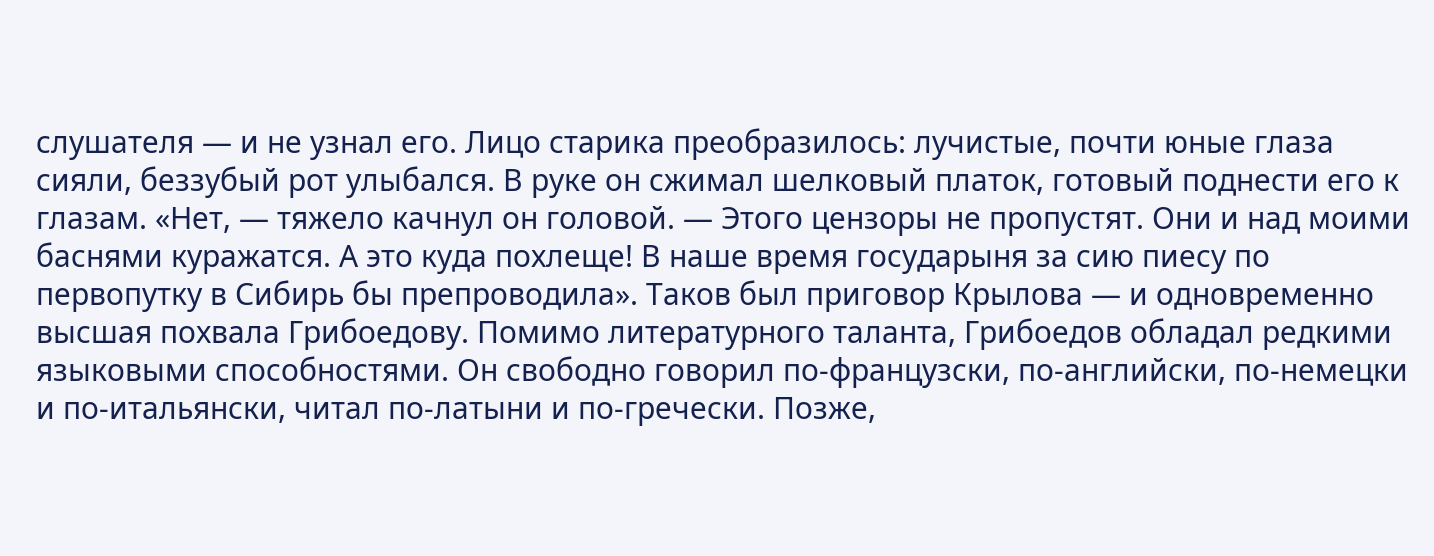слушателя — и не узнал его. Лицо старика преобразилось: лучистые, почти юные глаза сияли, беззубый рот улыбался. В руке он сжимал шелковый платок, готовый поднести его к глазам. «Нет, — тяжело качнул он головой. — Этого цензоры не пропустят. Они и над моими баснями куражатся. А это куда похлеще! В наше время государыня за сию пиесу по первопутку в Сибирь бы препроводила». Таков был приговор Крылова — и одновременно высшая похвала Грибоедову. Помимо литературного таланта, Грибоедов обладал редкими языковыми способностями. Он свободно говорил по‑французски, по‑английски, по‑немецки и по‑итальянски, читал по‑латыни и по‑гречески. Позже,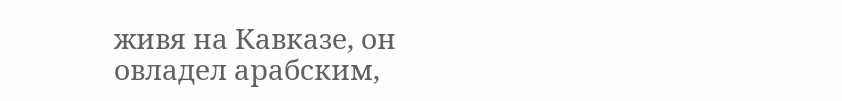живя на Кавказе, он овладел арабским,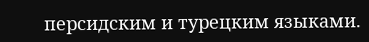персидским и турецким языками.